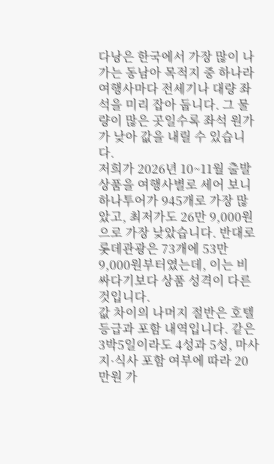다낭은 한국에서 가장 많이 나가는 동남아 목적지 중 하나라 여행사마다 전세기나 대량 좌석을 미리 잡아 둡니다. 그 물량이 많은 곳일수록 좌석 원가가 낮아 값을 내릴 수 있습니다.
저희가 2026년 10~11월 출발 상품을 여행사별로 세어 보니 하나투어가 945개로 가장 많았고, 최저가도 26만 9,000원으로 가장 낮았습니다. 반대로 롯데관광은 73개에 53만 9,000원부터였는데, 이는 비싸다기보다 상품 성격이 다른 것입니다.
값 차이의 나머지 절반은 호텔 등급과 포함 내역입니다. 같은 3박5일이라도 4성과 5성, 마사지·식사 포함 여부에 따라 20만원 가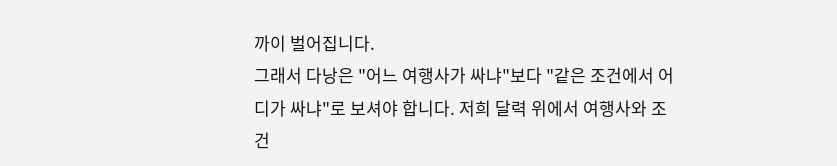까이 벌어집니다.
그래서 다낭은 "어느 여행사가 싸냐"보다 "같은 조건에서 어디가 싸냐"로 보셔야 합니다. 저희 달력 위에서 여행사와 조건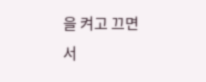을 켜고 끄면서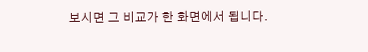보시면 그 비교가 한 화면에서 됩니다.